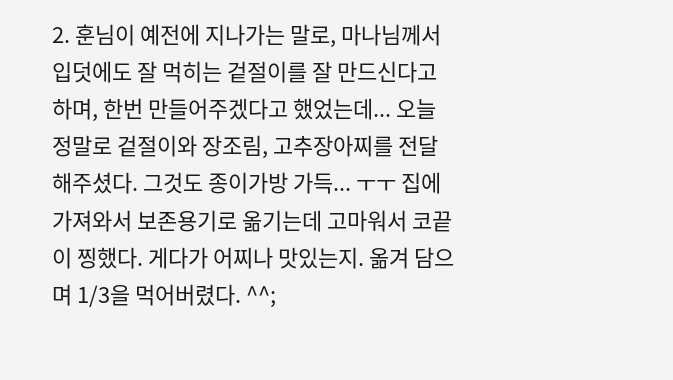2. 훈님이 예전에 지나가는 말로, 마나님께서 입덧에도 잘 먹히는 겉절이를 잘 만드신다고 하며, 한번 만들어주겠다고 했었는데... 오늘 정말로 겉절이와 장조림, 고추장아찌를 전달해주셨다. 그것도 종이가방 가득... ㅜㅜ 집에 가져와서 보존용기로 옮기는데 고마워서 코끝이 찡했다. 게다가 어찌나 맛있는지. 옮겨 담으며 1/3을 먹어버렸다. ^^;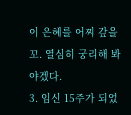이 은혜를 어찌 갚을꼬. 열심히 궁리해 봐야겠다.
3. 임신 15주가 되었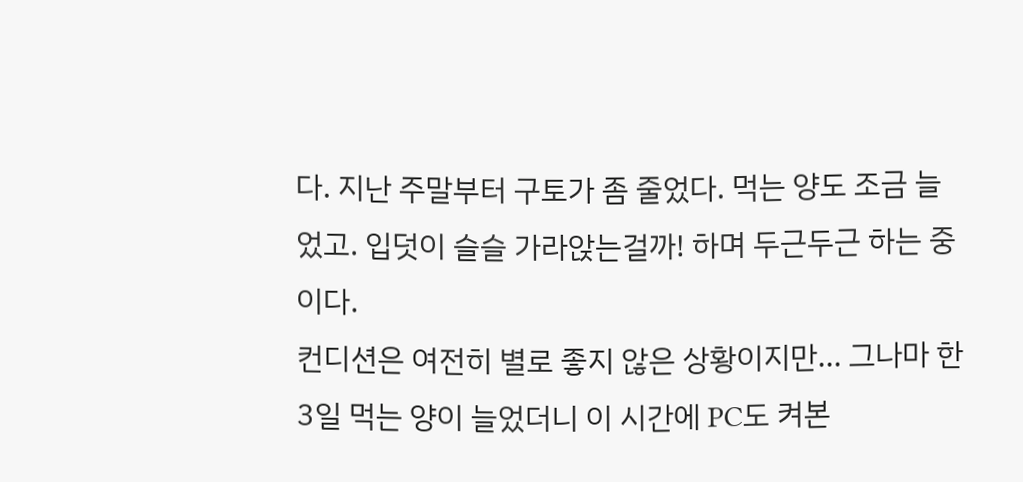다. 지난 주말부터 구토가 좀 줄었다. 먹는 양도 조금 늘었고. 입덧이 슬슬 가라앉는걸까! 하며 두근두근 하는 중이다.
컨디션은 여전히 별로 좋지 않은 상황이지만... 그나마 한 3일 먹는 양이 늘었더니 이 시간에 PC도 켜본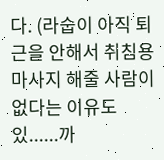다. (라숩이 아직 퇴근을 안해서 취침용 마사지 해줄 사람이 없다는 이유도 있......까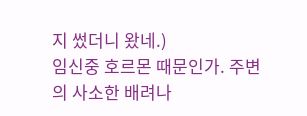지 썼더니 왔네.)
임신중 호르몬 때문인가. 주변의 사소한 배려나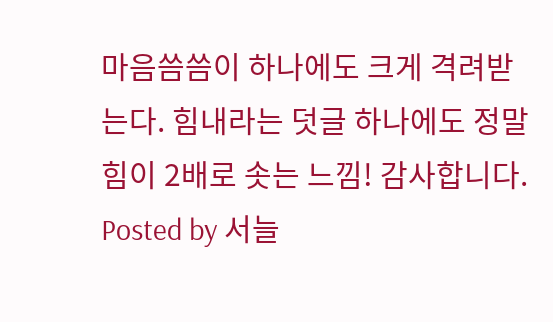마음씀씀이 하나에도 크게 격려받는다. 힘내라는 덧글 하나에도 정말 힘이 2배로 솟는 느낌! 감사합니다.
Posted by 서늘